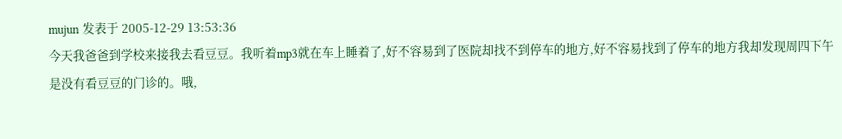mujun 发表于 2005-12-29 13:53:36
今天我爸爸到学校来接我去看豆豆。我听着mp3就在车上睡着了,好不容易到了医院却找不到停车的地方,好不容易找到了停车的地方我却发现周四下午是没有看豆豆的门诊的。哦,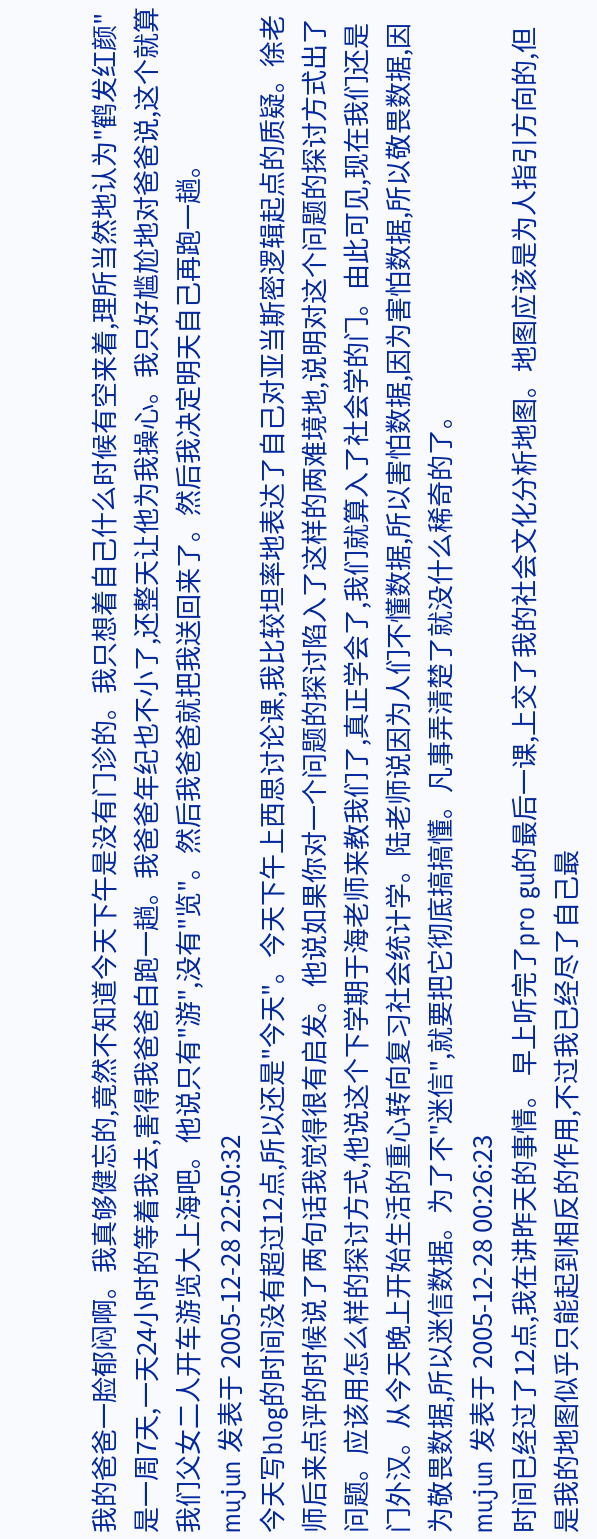我的爸爸一脸郁闷啊。我真够健忘的,竟然不知道今天下午是没有门诊的。我只想着自己什么时候有空来着,理所当然地认为"鹤发红颜"是一周7天,一天24小时的等着我去,害得我爸爸白跑一趟。我爸爸年纪也不小了,还整天让他为我操心。我只好尴尬地对爸爸说,这个就算我们父女二人开车游览大上海吧。他说只有"游",没有"览"。然后我爸爸就把我送回来了。然后我决定明天自己再跑一趟。
mujun 发表于 2005-12-28 22:50:32
今天写blog的时间没有超过12点,所以还是"今天"。今天下午上西思讨论课,我比较坦率地表达了自己对亚当斯密逻辑起点的质疑。徐老师后来点评的时候说了两句话我觉得很有启发。他说如果你对一个问题的探讨陷入了这样的两难境地,说明对这个问题的探讨方式出了问题。应该用怎么样的探讨方式,他说这个下学期于海老师来教我们了,真正学会了,我们就算入了社会学的门。由此可见,现在我们还是门外汉。从今天晚上开始生活的重心转向复习社会统计学。陆老师说因为人们不懂数据,所以害怕数据,因为害怕数据,所以敬畏数据,因为敬畏数据,所以迷信数据。为了不"迷信",就要把它彻底搞搞懂。凡事弄清楚了就没什么稀奇的了。
mujun 发表于 2005-12-28 00:26:23
时间已经过了12点,我在讲昨天的事情。 早上听完了pro gu的最后一课,上交了我的社会文化分析地图。地图应该是为人指引方向的,但是我的地图似乎只能起到相反的作用,不过我已经尽了自己最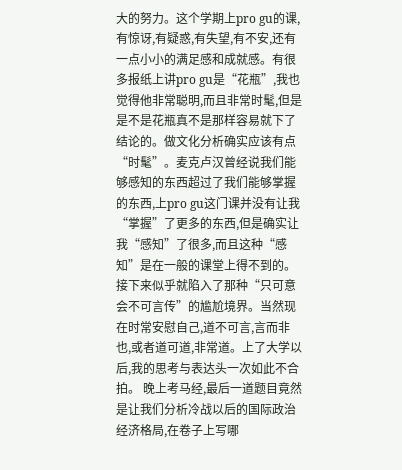大的努力。这个学期上pro gu的课,有惊讶,有疑惑,有失望,有不安,还有一点小小的满足感和成就感。有很多报纸上讲pro gu是“花瓶”,我也觉得他非常聪明,而且非常时髦,但是是不是花瓶真不是那样容易就下了结论的。做文化分析确实应该有点“时髦”。麦克卢汉曾经说我们能够感知的东西超过了我们能够掌握的东西,上pro gu这门课并没有让我“掌握”了更多的东西,但是确实让我“感知”了很多,而且这种“感知”是在一般的课堂上得不到的。接下来似乎就陷入了那种“只可意会不可言传”的尴尬境界。当然现在时常安慰自己,道不可言,言而非也,或者道可道,非常道。上了大学以后,我的思考与表达头一次如此不合拍。 晚上考马经,最后一道题目竟然是让我们分析冷战以后的国际政治经济格局,在卷子上写哪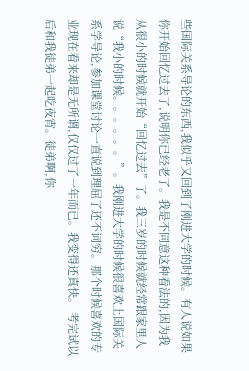些国际关系导论的东西,我似乎又回到了刚进大学的时候。有人说如果你开始回忆过去了,说明你已经老了。我是不同意这种看法的,因为我从很小的时候就开始“回忆过去”了。我三岁的时候就经常跟家里人说“我小的时候。。。。。。”。我刚进大学的时候很喜欢上国际关系学导论,参加课堂讨论一直说到理屈了还不词穷。那个时候喜欢的专业现在看来却是无所谓,仅仅过了一年而已。我变得还真快。 考完试以后和我徒弟一起吃夜宵。徒弟啊,你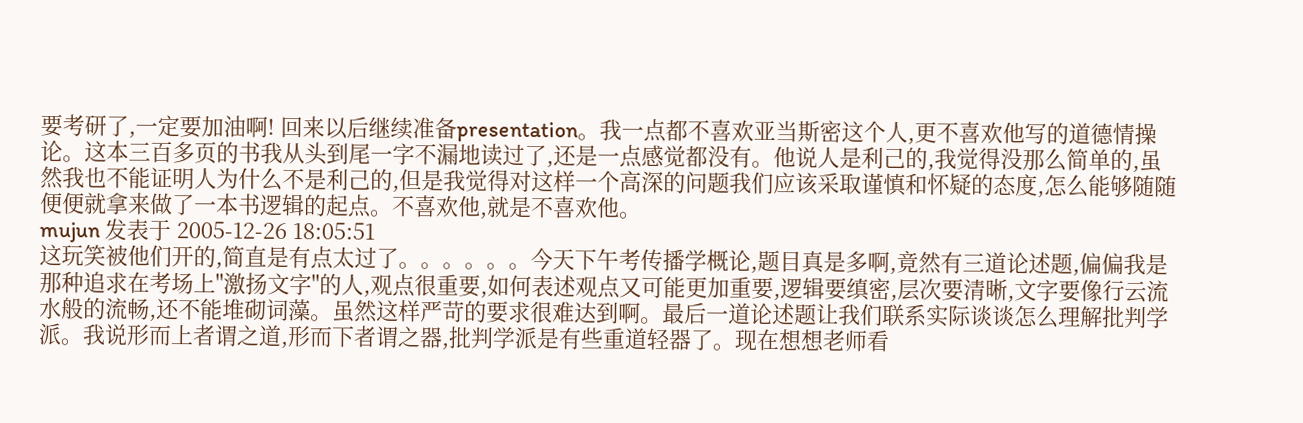要考研了,一定要加油啊! 回来以后继续准备presentation。我一点都不喜欢亚当斯密这个人,更不喜欢他写的道德情操论。这本三百多页的书我从头到尾一字不漏地读过了,还是一点感觉都没有。他说人是利己的,我觉得没那么简单的,虽然我也不能证明人为什么不是利己的,但是我觉得对这样一个高深的问题我们应该采取谨慎和怀疑的态度,怎么能够随随便便就拿来做了一本书逻辑的起点。不喜欢他,就是不喜欢他。
mujun 发表于 2005-12-26 18:05:51
这玩笑被他们开的,简直是有点太过了。。。。。。今天下午考传播学概论,题目真是多啊,竟然有三道论述题,偏偏我是那种追求在考场上"激扬文字"的人,观点很重要,如何表述观点又可能更加重要,逻辑要缜密,层次要清晰,文字要像行云流水般的流畅,还不能堆砌词藻。虽然这样严苛的要求很难达到啊。最后一道论述题让我们联系实际谈谈怎么理解批判学派。我说形而上者谓之道,形而下者谓之器,批判学派是有些重道轻器了。现在想想老师看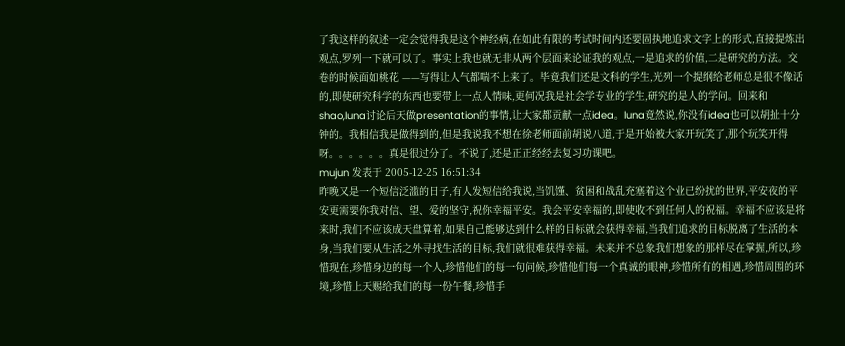了我这样的叙述一定会觉得我是这个神经病,在如此有限的考试时间内还要固执地追求文字上的形式,直接提炼出观点,罗列一下就可以了。事实上我也就无非从两个层面来论证我的观点,一是追求的价值,二是研究的方法。交卷的时候面如桃花 ——写得让人气都喘不上来了。毕竟我们还是文科的学生,光列一个提纲给老师总是很不像话的,即使研究科学的东西也要带上一点人情味,更何况我是社会学专业的学生,研究的是人的学问。回来和shao,luna讨论后天做presentation的事情,让大家都贡献一点idea。luna竟然说,你没有idea也可以胡扯十分钟的。我相信我是做得到的,但是我说我不想在徐老师面前胡说八道,于是开始被大家开玩笑了,那个玩笑开得呀。。。。。。真是很过分了。不说了,还是正正经经去复习功课吧。
mujun 发表于 2005-12-25 16:51:34
昨晚又是一个短信泛滥的日子,有人发短信给我说,当饥馑、贫困和战乱充塞着这个业已纷扰的世界,平安夜的平安更需要你我对信、望、爱的坚守,祝你幸福平安。我会平安幸福的,即使收不到任何人的祝福。幸福不应该是将来时,我们不应该成天盘算着,如果自己能够达到什么样的目标就会获得幸福,当我们追求的目标脱离了生活的本身,当我们要从生活之外寻找生活的目标,我们就很难获得幸福。未来并不总象我们想象的那样尽在掌握,所以,珍惜现在,珍惜身边的每一个人,珍惜他们的每一句问候,珍惜他们每一个真诚的眼神,珍惜所有的相遇,珍惜周围的环境,珍惜上天赐给我们的每一份午餐,珍惜手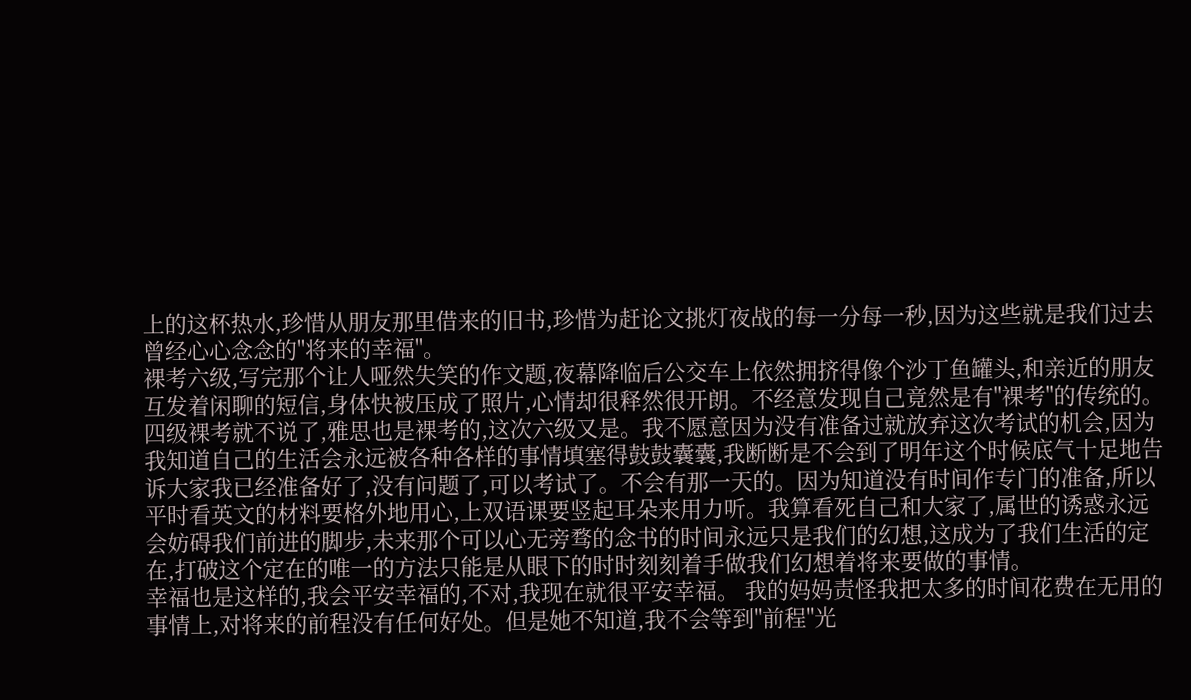上的这杯热水,珍惜从朋友那里借来的旧书,珍惜为赶论文挑灯夜战的每一分每一秒,因为这些就是我们过去曾经心心念念的"将来的幸福"。
裸考六级,写完那个让人哑然失笑的作文题,夜幕降临后公交车上依然拥挤得像个沙丁鱼罐头,和亲近的朋友互发着闲聊的短信,身体快被压成了照片,心情却很释然很开朗。不经意发现自己竟然是有"裸考"的传统的。四级裸考就不说了,雅思也是裸考的,这次六级又是。我不愿意因为没有准备过就放弃这次考试的机会,因为我知道自己的生活会永远被各种各样的事情填塞得鼓鼓囊囊,我断断是不会到了明年这个时候底气十足地告诉大家我已经准备好了,没有问题了,可以考试了。不会有那一天的。因为知道没有时间作专门的准备,所以平时看英文的材料要格外地用心,上双语课要竖起耳朵来用力听。我算看死自己和大家了,属世的诱惑永远会妨碍我们前进的脚步,未来那个可以心无旁骛的念书的时间永远只是我们的幻想,这成为了我们生活的定在,打破这个定在的唯一的方法只能是从眼下的时时刻刻着手做我们幻想着将来要做的事情。
幸福也是这样的,我会平安幸福的,不对,我现在就很平安幸福。 我的妈妈责怪我把太多的时间花费在无用的事情上,对将来的前程没有任何好处。但是她不知道,我不会等到"前程"光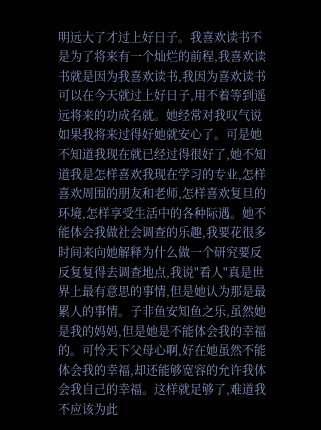明远大了才过上好日子。我喜欢读书不是为了将来有一个灿烂的前程,我喜欢读书就是因为我喜欢读书,我因为喜欢读书可以在今天就过上好日子,用不着等到遥远将来的功成名就。她经常对我叹气说如果我将来过得好她就安心了。可是她不知道我现在就已经过得很好了,她不知道我是怎样喜欢我现在学习的专业,怎样喜欢周围的朋友和老师,怎样喜欢复旦的环境,怎样享受生活中的各种际遇。她不能体会我做社会调查的乐趣,我要花很多时间来向她解释为什么做一个研究要反反复复得去调查地点,我说"看人"真是世界上最有意思的事情,但是她认为那是最累人的事情。子非鱼安知鱼之乐,虽然她是我的妈妈,但是她是不能体会我的幸福的。可怜天下父母心啊,好在她虽然不能体会我的幸福,却还能够宽容的允许我体会我自己的幸福。这样就足够了,难道我不应该为此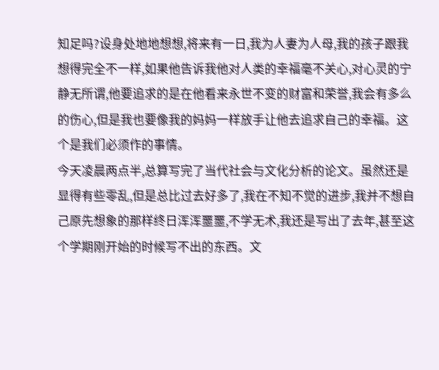知足吗?设身处地地想想,将来有一日,我为人妻为人母,我的孩子跟我想得完全不一样,如果他告诉我他对人类的幸福毫不关心,对心灵的宁静无所谓,他要追求的是在他看来永世不变的财富和荣誉,我会有多么的伤心,但是我也要像我的妈妈一样放手让他去追求自己的幸福。这个是我们必须作的事情。
今天凌晨两点半,总算写完了当代社会与文化分析的论文。虽然还是显得有些零乱,但是总比过去好多了,我在不知不觉的进步,我并不想自己原先想象的那样终日浑浑噩噩,不学无术,我还是写出了去年,甚至这个学期刚开始的时候写不出的东西。文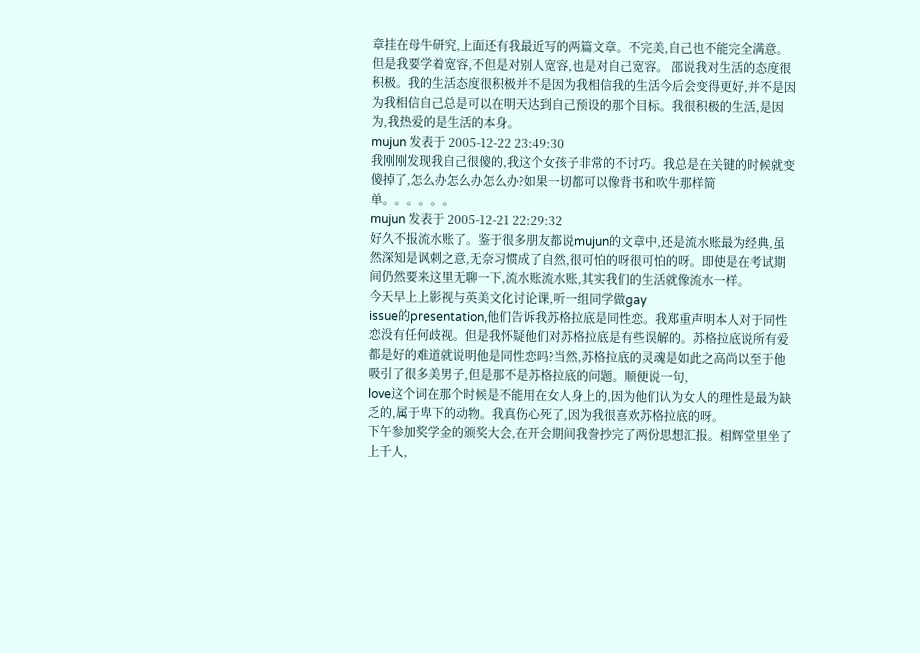章挂在母牛研究,上面还有我最近写的两篇文章。不完美,自己也不能完全满意。但是我要学着宽容,不但是对别人宽容,也是对自己宽容。 邵说我对生活的态度很积极。我的生活态度很积极并不是因为我相信我的生活今后会变得更好,并不是因为我相信自己总是可以在明天达到自己预设的那个目标。我很积极的生活,是因为,我热爱的是生活的本身。
mujun 发表于 2005-12-22 23:49:30
我刚刚发现我自己很傻的,我这个女孩子非常的不讨巧。我总是在关键的时候就变傻掉了,怎么办怎么办怎么办?如果一切都可以像背书和吹牛那样简单。。。。。。
mujun 发表于 2005-12-21 22:29:32
好久不报流水账了。鉴于很多朋友都说mujun的文章中,还是流水账最为经典,虽然深知是讽刺之意,无奈习惯成了自然,很可怕的呀很可怕的呀。即使是在考试期间仍然要来这里无聊一下,流水账流水账,其实我们的生活就像流水一样。
今天早上上影视与英美文化讨论课,听一组同学做gay
issue的presentation,他们告诉我苏格拉底是同性恋。我郑重声明本人对于同性恋没有任何歧视。但是我怀疑他们对苏格拉底是有些误解的。苏格拉底说所有爱都是好的难道就说明他是同性恋吗?当然,苏格拉底的灵魂是如此之高尚以至于他吸引了很多美男子,但是那不是苏格拉底的问题。顺便说一句,
love这个词在那个时候是不能用在女人身上的,因为他们认为女人的理性是最为缺乏的,属于卑下的动物。我真伤心死了,因为我很喜欢苏格拉底的呀。
下午参加奖学金的颁奖大会,在开会期间我誊抄完了两份思想汇报。相辉堂里坐了上千人,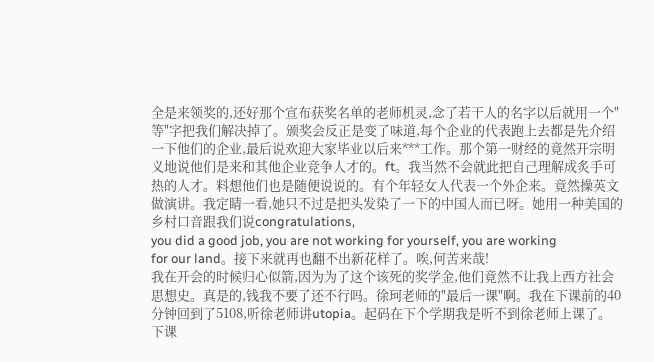全是来领奖的,还好那个宣布获奖名单的老师机灵,念了若干人的名字以后就用一个"等"字把我们解决掉了。颁奖会反正是变了味道,每个企业的代表跑上去都是先介绍一下他们的企业,最后说欢迎大家毕业以后来***工作。那个第一财经的竟然开宗明义地说他们是来和其他企业竞争人才的。ft。我当然不会就此把自己理解成炙手可热的人才。料想他们也是随便说说的。有个年轻女人代表一个外企来。竟然操英文做演讲。我定睛一看,她只不过是把头发染了一下的中国人而已呀。她用一种美国的乡村口音跟我们说congratulations,
you did a good job, you are not working for yourself, you are working
for our land。接下来就再也翻不出新花样了。唉,何苦来哉!
我在开会的时候归心似箭,因为为了这个该死的奖学金,他们竟然不让我上西方社会思想史。真是的,钱我不要了还不行吗。徐珂老师的"最后一课"啊。我在下课前的40分钟回到了5108,听徐老师讲utopia。起码在下个学期我是听不到徐老师上课了。下课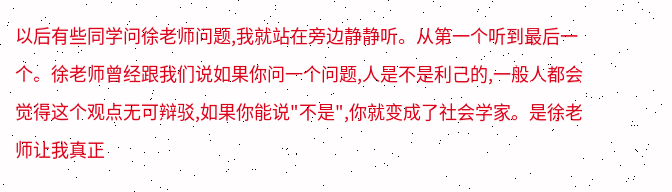以后有些同学问徐老师问题,我就站在旁边静静听。从第一个听到最后一个。徐老师曾经跟我们说如果你问一个问题,人是不是利己的,一般人都会觉得这个观点无可辩驳,如果你能说"不是",你就变成了社会学家。是徐老师让我真正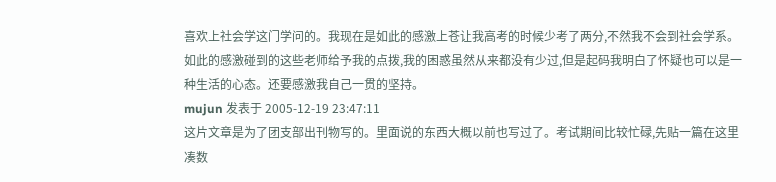喜欢上社会学这门学问的。我现在是如此的感激上苍让我高考的时候少考了两分,不然我不会到社会学系。如此的感激碰到的这些老师给予我的点拨,我的困惑虽然从来都没有少过,但是起码我明白了怀疑也可以是一种生活的心态。还要感激我自己一贯的坚持。
mujun 发表于 2005-12-19 23:47:11
这片文章是为了团支部出刊物写的。里面说的东西大概以前也写过了。考试期间比较忙碌,先贴一篇在这里凑数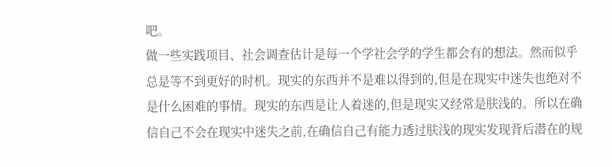吧。
做一些实践项目、社会调查估计是每一个学社会学的学生都会有的想法。然而似乎总是等不到更好的时机。现实的东西并不是难以得到的,但是在现实中迷失也绝对不是什么困难的事情。现实的东西是让人着迷的,但是现实又经常是肤浅的。所以在确信自己不会在现实中迷失之前,在确信自己有能力透过肤浅的现实发现背后潜在的规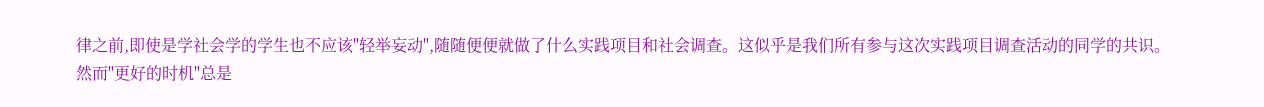律之前,即使是学社会学的学生也不应该"轻举妄动",随随便便就做了什么实践项目和社会调查。这似乎是我们所有参与这次实践项目调查活动的同学的共识。
然而"更好的时机"总是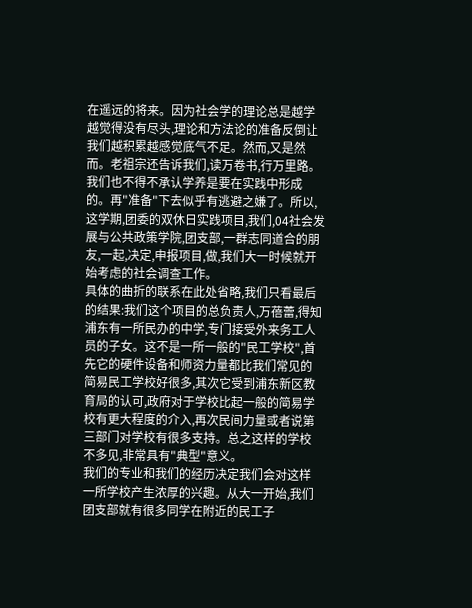在遥远的将来。因为社会学的理论总是越学越觉得没有尽头,理论和方法论的准备反倒让我们越积累越感觉底气不足。然而,又是然而。老祖宗还告诉我们,读万卷书,行万里路。我们也不得不承认学养是要在实践中形成的。再"准备"下去似乎有逃避之嫌了。所以,这学期,团委的双休日实践项目,我们,04社会发展与公共政策学院,团支部,一群志同道合的朋友,一起,决定,申报项目,做,我们大一时候就开始考虑的社会调查工作。
具体的曲折的联系在此处省略,我们只看最后的结果:我们这个项目的总负责人,万蓓蕾,得知浦东有一所民办的中学,专门接受外来务工人员的子女。这不是一所一般的"民工学校",首先它的硬件设备和师资力量都比我们常见的简易民工学校好很多,其次它受到浦东新区教育局的认可,政府对于学校比起一般的简易学校有更大程度的介入,再次民间力量或者说第三部门对学校有很多支持。总之这样的学校不多见,非常具有"典型"意义。
我们的专业和我们的经历决定我们会对这样一所学校产生浓厚的兴趣。从大一开始,我们团支部就有很多同学在附近的民工子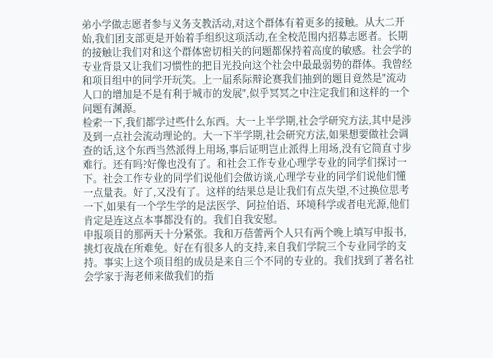弟小学做志愿者参与义务支教活动,对这个群体有着更多的接触。从大二开始,我们团支部更是开始着手组织这项活动,在全校范围内招募志愿者。长期的接触让我们对和这个群体密切相关的问题都保持着高度的敏感。社会学的专业背景又让我们习惯性的把目光投向这个社会中最最弱势的群体。我曾经和项目组中的同学开玩笑。上一届系际辩论赛我们抽到的题目竟然是"流动人口的增加是不是有利于城市的发展",似乎冥冥之中注定我们和这样的一个问题有渊源。
检索一下,我们都学过些什么东西。大一上半学期,社会学研究方法,其中是涉及到一点社会流动理论的。大一下半学期,社会研究方法,如果想要做社会调查的话,这个东西当然派得上用场,事后证明岂止派得上用场,没有它简直寸步难行。还有吗?好像也没有了。和社会工作专业心理学专业的同学们探讨一下。社会工作专业的同学们说他们会做访谈,心理学专业的同学们说他们懂一点量表。好了,又没有了。这样的结果总是让我们有点失望,不过换位思考一下,如果有一个学生学的是法医学、阿拉伯语、环境科学或者电光源,他们肯定是连这点本事都没有的。我们自我安慰。
申报项目的那两天十分紧张。我和万蓓蕾两个人只有两个晚上填写申报书,挑灯夜战在所难免。好在有很多人的支持,来自我们学院三个专业同学的支持。事实上这个项目组的成员是来自三个不同的专业的。我们找到了著名社会学家于海老师来做我们的指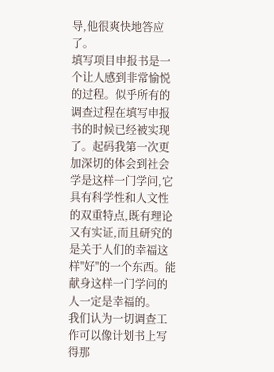导,他很爽快地答应了。
填写项目申报书是一个让人感到非常愉悦的过程。似乎所有的调查过程在填写申报书的时候已经被实现了。起码我第一次更加深切的体会到社会学是这样一门学问,它具有科学性和人文性的双重特点,既有理论又有实证,而且研究的是关于人们的幸福这样"好"的一个东西。能献身这样一门学问的人一定是幸福的。
我们认为一切调查工作可以像计划书上写得那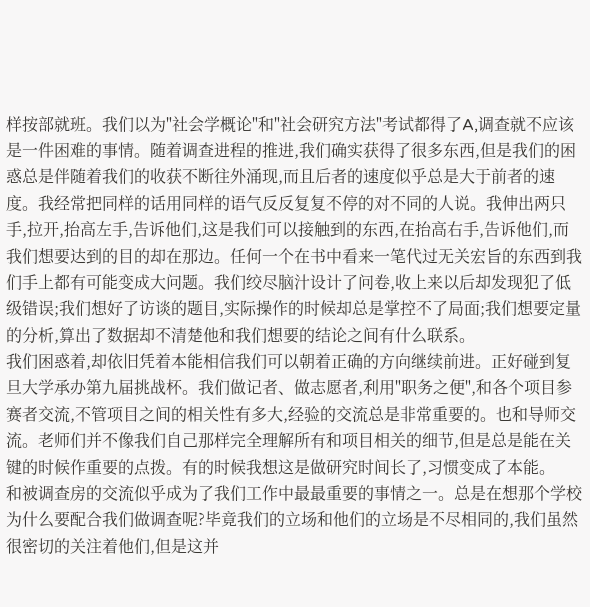样按部就班。我们以为"社会学概论"和"社会研究方法"考试都得了A,调查就不应该是一件困难的事情。随着调查进程的推进,我们确实获得了很多东西,但是我们的困惑总是伴随着我们的收获不断往外涌现,而且后者的速度似乎总是大于前者的速度。我经常把同样的话用同样的语气反反复复不停的对不同的人说。我伸出两只手,拉开,抬高左手,告诉他们,这是我们可以接触到的东西,在抬高右手,告诉他们,而我们想要达到的目的却在那边。任何一个在书中看来一笔代过无关宏旨的东西到我们手上都有可能变成大问题。我们绞尽脑汁设计了问卷,收上来以后却发现犯了低级错误;我们想好了访谈的题目,实际操作的时候却总是掌控不了局面;我们想要定量的分析,算出了数据却不清楚他和我们想要的结论之间有什么联系。
我们困惑着,却依旧凭着本能相信我们可以朝着正确的方向继续前进。正好碰到复旦大学承办第九届挑战杯。我们做记者、做志愿者,利用"职务之便",和各个项目参赛者交流,不管项目之间的相关性有多大,经验的交流总是非常重要的。也和导师交流。老师们并不像我们自己那样完全理解所有和项目相关的细节,但是总是能在关键的时候作重要的点拨。有的时候我想这是做研究时间长了,习惯变成了本能。
和被调查房的交流似乎成为了我们工作中最最重要的事情之一。总是在想那个学校为什么要配合我们做调查呢?毕竟我们的立场和他们的立场是不尽相同的,我们虽然很密切的关注着他们,但是这并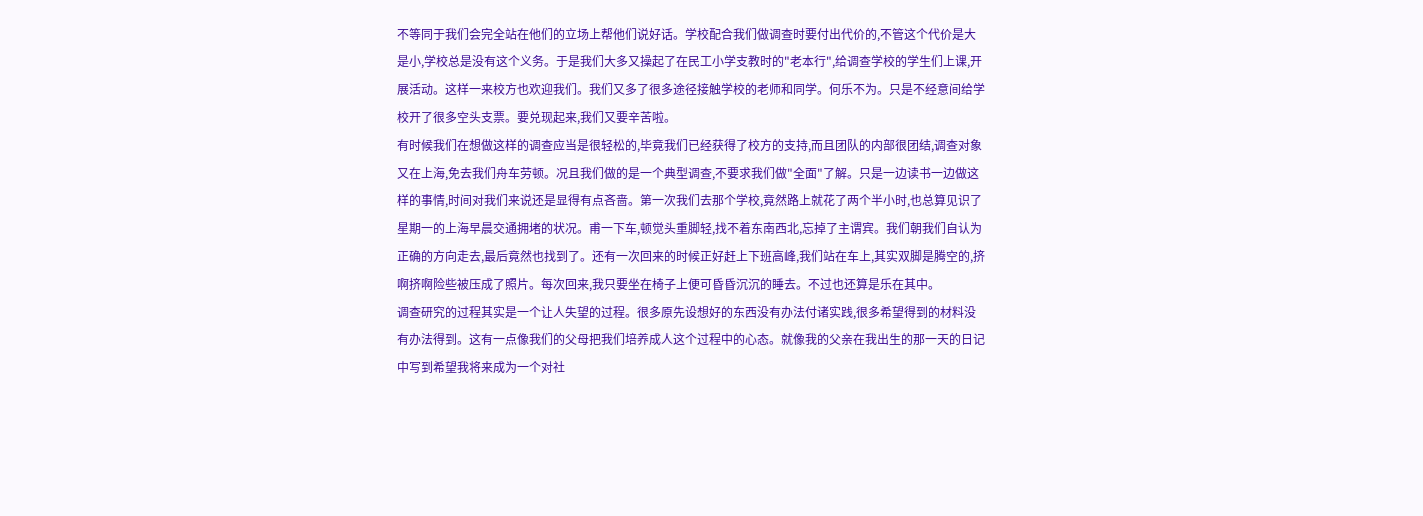不等同于我们会完全站在他们的立场上帮他们说好话。学校配合我们做调查时要付出代价的,不管这个代价是大是小,学校总是没有这个义务。于是我们大多又操起了在民工小学支教时的"老本行",给调查学校的学生们上课,开展活动。这样一来校方也欢迎我们。我们又多了很多途径接触学校的老师和同学。何乐不为。只是不经意间给学校开了很多空头支票。要兑现起来,我们又要辛苦啦。
有时候我们在想做这样的调查应当是很轻松的,毕竟我们已经获得了校方的支持,而且团队的内部很团结,调查对象又在上海,免去我们舟车劳顿。况且我们做的是一个典型调查,不要求我们做"全面"了解。只是一边读书一边做这样的事情,时间对我们来说还是显得有点吝啬。第一次我们去那个学校,竟然路上就花了两个半小时,也总算见识了星期一的上海早晨交通拥堵的状况。甫一下车,顿觉头重脚轻,找不着东南西北,忘掉了主谓宾。我们朝我们自认为正确的方向走去,最后竟然也找到了。还有一次回来的时候正好赶上下班高峰,我们站在车上,其实双脚是腾空的,挤啊挤啊险些被压成了照片。每次回来,我只要坐在椅子上便可昏昏沉沉的睡去。不过也还算是乐在其中。
调查研究的过程其实是一个让人失望的过程。很多原先设想好的东西没有办法付诸实践,很多希望得到的材料没有办法得到。这有一点像我们的父母把我们培养成人这个过程中的心态。就像我的父亲在我出生的那一天的日记中写到希望我将来成为一个对社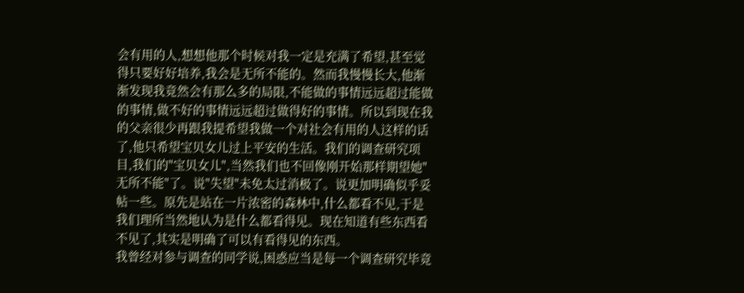会有用的人,想想他那个时候对我一定是充满了希望,甚至觉得只要好好培养,我会是无所不能的。然而我慢慢长大,他渐渐发现我竟然会有那么多的局限,不能做的事情远远超过能做的事情,做不好的事情远远超过做得好的事情。所以到现在我的父亲很少再跟我提希望我做一个对社会有用的人这样的话了,他只希望宝贝女儿过上平安的生活。我们的调查研究项目,我们的"宝贝女儿",当然我们也不回像刚开始那样期望她"无所不能"了。说"失望"未免太过消极了。说更加明确似乎妥帖一些。原先是站在一片浓密的森林中,什么都看不见,于是我们理所当然地认为是什么都看得见。现在知道有些东西看不见了,其实是明确了可以有看得见的东西。
我曾经对参与调查的同学说,困惑应当是每一个调查研究毕竟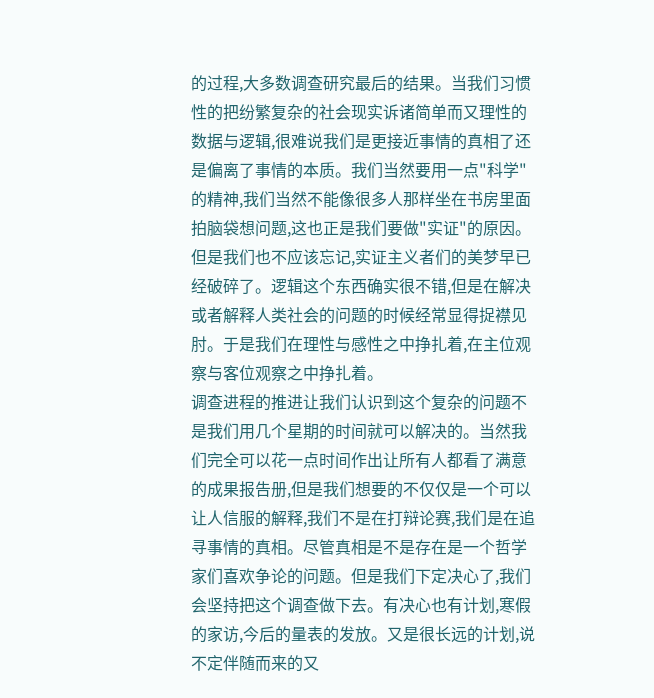的过程,大多数调查研究最后的结果。当我们习惯性的把纷繁复杂的社会现实诉诸简单而又理性的数据与逻辑,很难说我们是更接近事情的真相了还是偏离了事情的本质。我们当然要用一点"科学"的精神,我们当然不能像很多人那样坐在书房里面拍脑袋想问题,这也正是我们要做"实证"的原因。但是我们也不应该忘记,实证主义者们的美梦早已经破碎了。逻辑这个东西确实很不错,但是在解决或者解释人类社会的问题的时候经常显得捉襟见肘。于是我们在理性与感性之中挣扎着,在主位观察与客位观察之中挣扎着。
调查进程的推进让我们认识到这个复杂的问题不是我们用几个星期的时间就可以解决的。当然我们完全可以花一点时间作出让所有人都看了满意的成果报告册,但是我们想要的不仅仅是一个可以让人信服的解释,我们不是在打辩论赛,我们是在追寻事情的真相。尽管真相是不是存在是一个哲学家们喜欢争论的问题。但是我们下定决心了,我们会坚持把这个调查做下去。有决心也有计划,寒假的家访,今后的量表的发放。又是很长远的计划,说不定伴随而来的又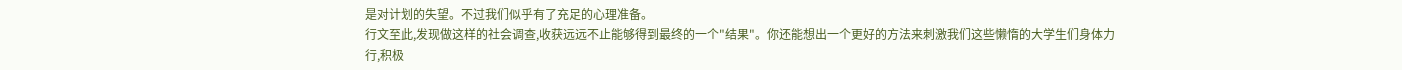是对计划的失望。不过我们似乎有了充足的心理准备。
行文至此,发现做这样的社会调查,收获远远不止能够得到最终的一个"结果"。你还能想出一个更好的方法来刺激我们这些懒惰的大学生们身体力行,积极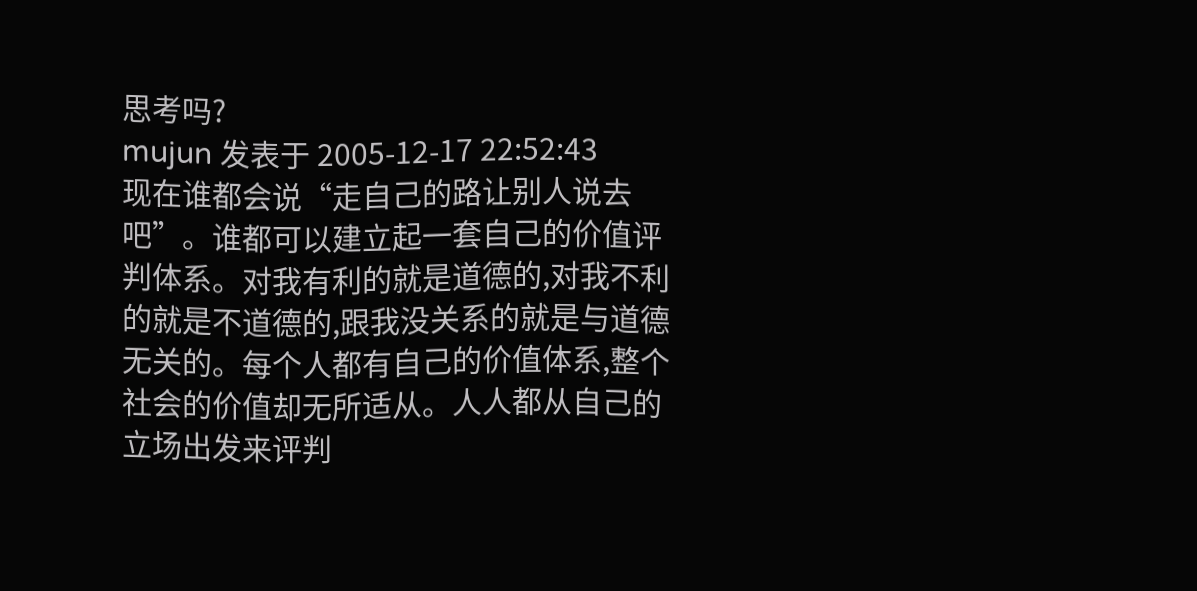思考吗?
mujun 发表于 2005-12-17 22:52:43
现在谁都会说“走自己的路让别人说去吧”。谁都可以建立起一套自己的价值评判体系。对我有利的就是道德的,对我不利的就是不道德的,跟我没关系的就是与道德无关的。每个人都有自己的价值体系,整个社会的价值却无所适从。人人都从自己的立场出发来评判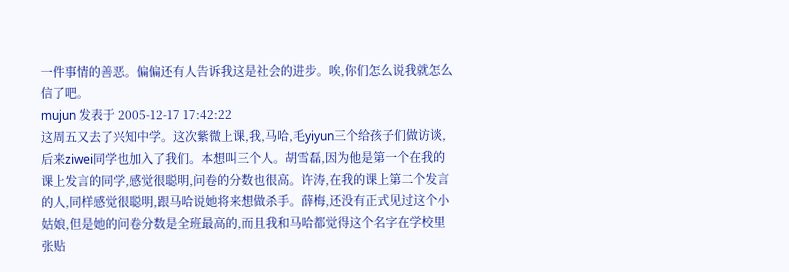一件事情的善恶。偏偏还有人告诉我这是社会的进步。唉,你们怎么说我就怎么信了吧。
mujun 发表于 2005-12-17 17:42:22
这周五又去了兴知中学。这次紫微上课,我,马哈,毛yiyun三个给孩子们做访谈,后来ziwei同学也加入了我们。本想叫三个人。胡雪磊,因为他是第一个在我的课上发言的同学,感觉很聪明,问卷的分数也很高。许涛,在我的课上第二个发言的人,同样感觉很聪明,跟马哈说她将来想做杀手。薛梅,还没有正式见过这个小姑娘,但是她的问卷分数是全班最高的,而且我和马哈都觉得这个名字在学校里张贴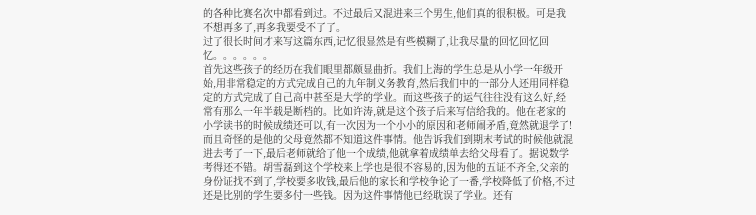的各种比赛名次中都看到过。不过最后又混进来三个男生,他们真的很积极。可是我不想再多了,再多我要受不了了。
过了很长时间才来写这篇东西,记忆很显然是有些模糊了,让我尽量的回忆回忆回忆。。。。。。
首先这些孩子的经历在我们眼里都颇显曲折。我们上海的学生总是从小学一年级开始,用非常稳定的方式完成自己的九年制义务教育,然后我们中的一部分人还用同样稳定的方式完成了自己高中甚至是大学的学业。而这些孩子的运气往往没有这么好,经常有那么一年半载是断档的。比如许涛,就是这个孩子后来写信给我的。他在老家的小学读书的时候成绩还可以,有一次因为一个小小的原因和老师闹矛盾,竟然就退学了!而且奇怪的是他的父母竟然都不知道这件事情。他告诉我们到期末考试的时候他就混进去考了一下,最后老师就给了他一个成绩,他就拿着成绩单去给父母看了。据说数学考得还不错。胡雪磊到这个学校来上学也是很不容易的,因为他的五证不齐全,父亲的身份证找不到了,学校要多收钱,最后他的家长和学校争论了一番,学校降低了价格,不过还是比别的学生要多付一些钱。因为这件事情他已经耽误了学业。还有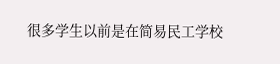很多学生以前是在简易民工学校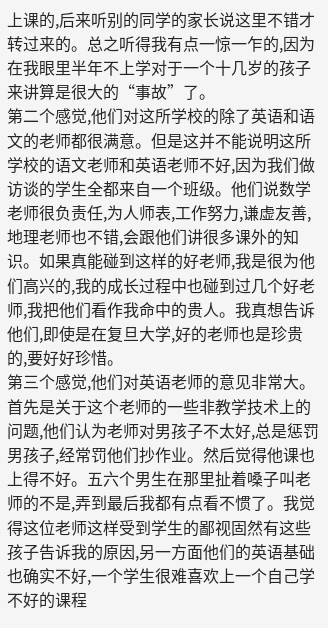上课的,后来听别的同学的家长说这里不错才转过来的。总之听得我有点一惊一乍的,因为在我眼里半年不上学对于一个十几岁的孩子来讲算是很大的“事故”了。
第二个感觉,他们对这所学校的除了英语和语文的老师都很满意。但是这并不能说明这所学校的语文老师和英语老师不好,因为我们做访谈的学生全都来自一个班级。他们说数学老师很负责任,为人师表,工作努力,谦虚友善,地理老师也不错,会跟他们讲很多课外的知识。如果真能碰到这样的好老师,我是很为他们高兴的,我的成长过程中也碰到过几个好老师,我把他们看作我命中的贵人。我真想告诉他们,即使是在复旦大学,好的老师也是珍贵的,要好好珍惜。
第三个感觉,他们对英语老师的意见非常大。首先是关于这个老师的一些非教学技术上的问题,他们认为老师对男孩子不太好,总是惩罚男孩子,经常罚他们抄作业。然后觉得他课也上得不好。五六个男生在那里扯着嗓子叫老师的不是,弄到最后我都有点看不惯了。我觉得这位老师这样受到学生的鄙视固然有这些孩子告诉我的原因,另一方面他们的英语基础也确实不好,一个学生很难喜欢上一个自己学不好的课程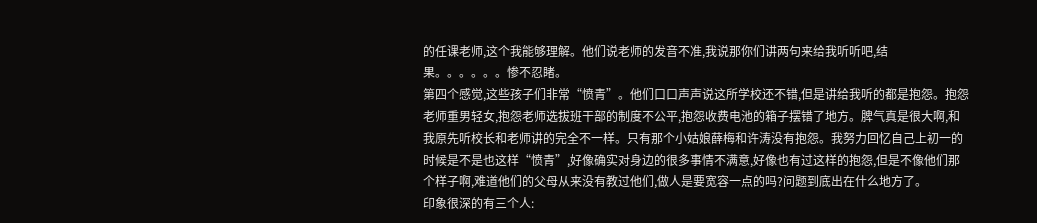的任课老师,这个我能够理解。他们说老师的发音不准,我说那你们讲两句来给我听听吧,结果。。。。。。惨不忍睹。
第四个感觉,这些孩子们非常“愤青”。他们口口声声说这所学校还不错,但是讲给我听的都是抱怨。抱怨老师重男轻女,抱怨老师选拔班干部的制度不公平,抱怨收费电池的箱子摆错了地方。脾气真是很大啊,和我原先听校长和老师讲的完全不一样。只有那个小姑娘薛梅和许涛没有抱怨。我努力回忆自己上初一的时候是不是也这样“愤青”,好像确实对身边的很多事情不满意,好像也有过这样的抱怨,但是不像他们那个样子啊,难道他们的父母从来没有教过他们,做人是要宽容一点的吗?问题到底出在什么地方了。
印象很深的有三个人: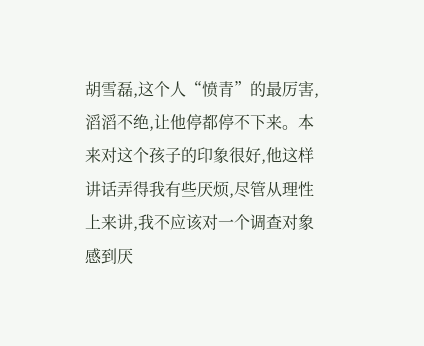胡雪磊,这个人“愤青”的最厉害,滔滔不绝,让他停都停不下来。本来对这个孩子的印象很好,他这样讲话弄得我有些厌烦,尽管从理性上来讲,我不应该对一个调查对象感到厌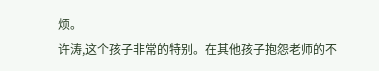烦。
许涛,这个孩子非常的特别。在其他孩子抱怨老师的不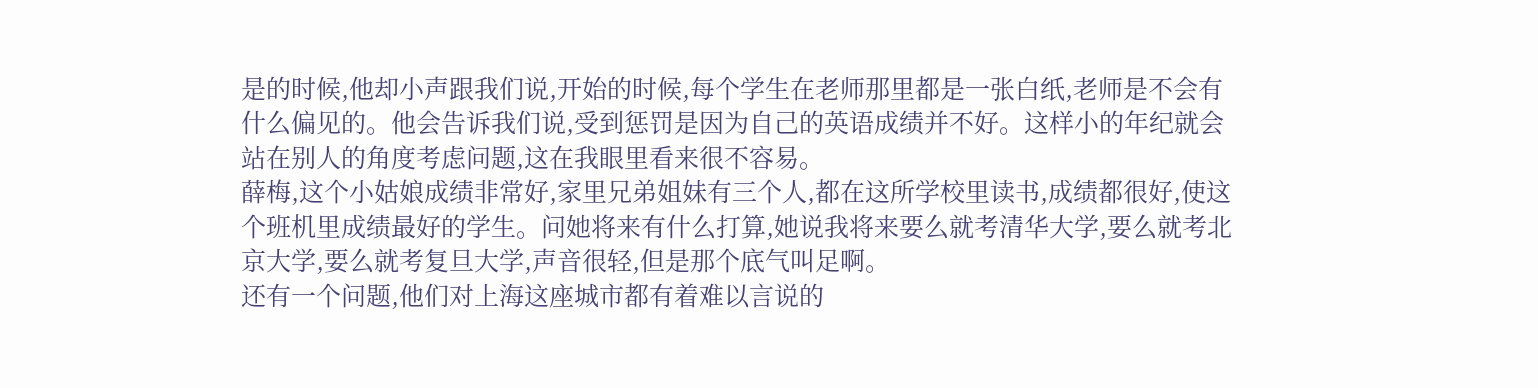是的时候,他却小声跟我们说,开始的时候,每个学生在老师那里都是一张白纸,老师是不会有什么偏见的。他会告诉我们说,受到惩罚是因为自己的英语成绩并不好。这样小的年纪就会站在别人的角度考虑问题,这在我眼里看来很不容易。
薛梅,这个小姑娘成绩非常好,家里兄弟姐妹有三个人,都在这所学校里读书,成绩都很好,使这个班机里成绩最好的学生。问她将来有什么打算,她说我将来要么就考清华大学,要么就考北京大学,要么就考复旦大学,声音很轻,但是那个底气叫足啊。
还有一个问题,他们对上海这座城市都有着难以言说的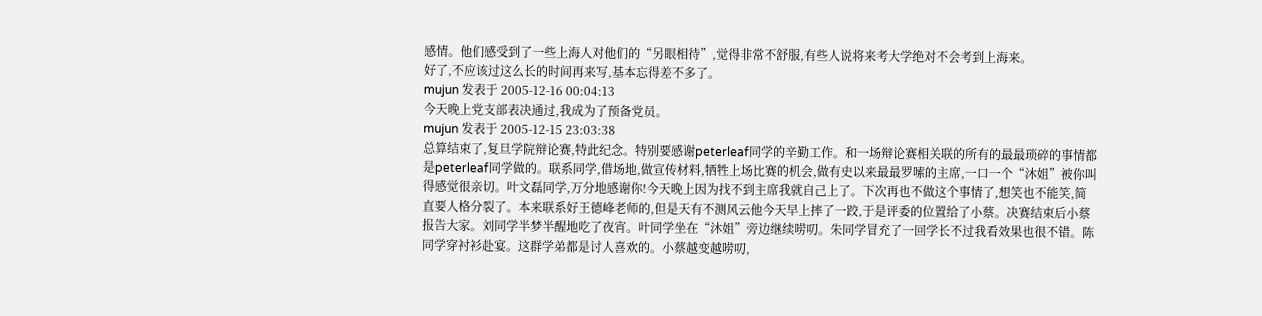感情。他们感受到了一些上海人对他们的“另眼相待”,觉得非常不舒服,有些人说将来考大学绝对不会考到上海来。
好了,不应该过这么长的时间再来写,基本忘得差不多了。
mujun 发表于 2005-12-16 00:04:13
今天晚上党支部表决通过,我成为了预备党员。
mujun 发表于 2005-12-15 23:03:38
总算结束了,复旦学院辩论赛,特此纪念。特别要感谢peterleaf同学的辛勤工作。和一场辩论赛相关联的所有的最最琐碎的事情都是peterleaf同学做的。联系同学,借场地,做宣传材料,牺牲上场比赛的机会,做有史以来最最罗嗦的主席,一口一个“沐姐”被你叫得感觉很亲切。叶文磊同学,万分地感谢你!今天晚上因为找不到主席我就自己上了。下次再也不做这个事情了,想笑也不能笑,简直要人格分裂了。本来联系好王德峰老师的,但是天有不测风云他今天早上摔了一跤,于是评委的位置给了小蔡。决赛结束后小蔡报告大家。刘同学半梦半醒地吃了夜宵。叶同学坐在“沐姐”旁边继续唠叨。朱同学冒充了一回学长不过我看效果也很不错。陈同学穿衬衫赴宴。这群学弟都是讨人喜欢的。小蔡越变越唠叨,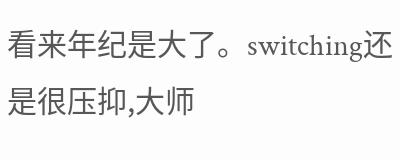看来年纪是大了。switching还是很压抑,大师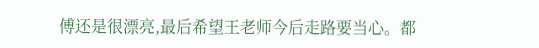傅还是很漂亮,最后希望王老师今后走路要当心。都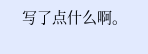写了点什么啊。